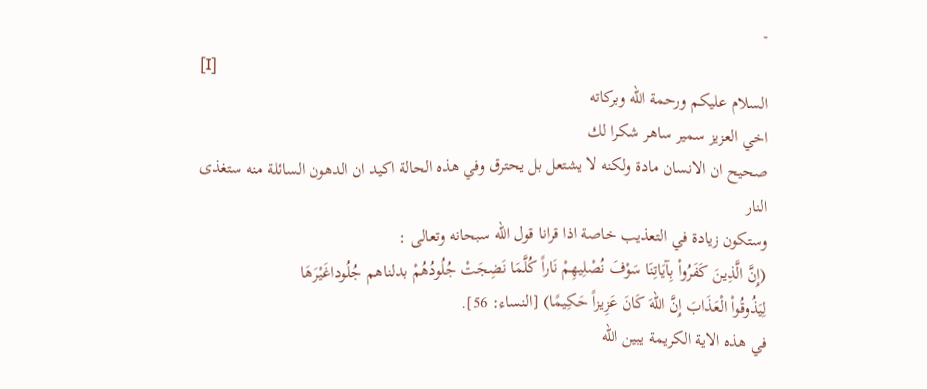-
[I]
السلام عليكم ورحمة الله وبركاته
اخي العزيز سمير ساهر شكرا لك
صحيح ان الانسان مادة ولكنه لا يشتعل بل يحترق وفي هذه الحالة اكيد ان الدهون السائلة منه ستغذى النار
وستكون زيادة في التعذيب خاصة اذا قرانا قول الله سبحانه وتعالى :
(إِنَّ الَّذِينَ كَفَرُواْ بِآيَاتِنَا سَوْفَ نُصْلِيهِمْ نَاراً كُلَّمَا نَضِجَتْ جُلُودُهُمْ بدلناهم جُلُوداغَيْرَهَا
لِيَذُوقُواْ الْعَذَابَ إِنَّ اللّهَ كَانَ عَزِيزاً حَكِيمًا) [النساء: 56].
في هذه الاية الكريمة يبين الله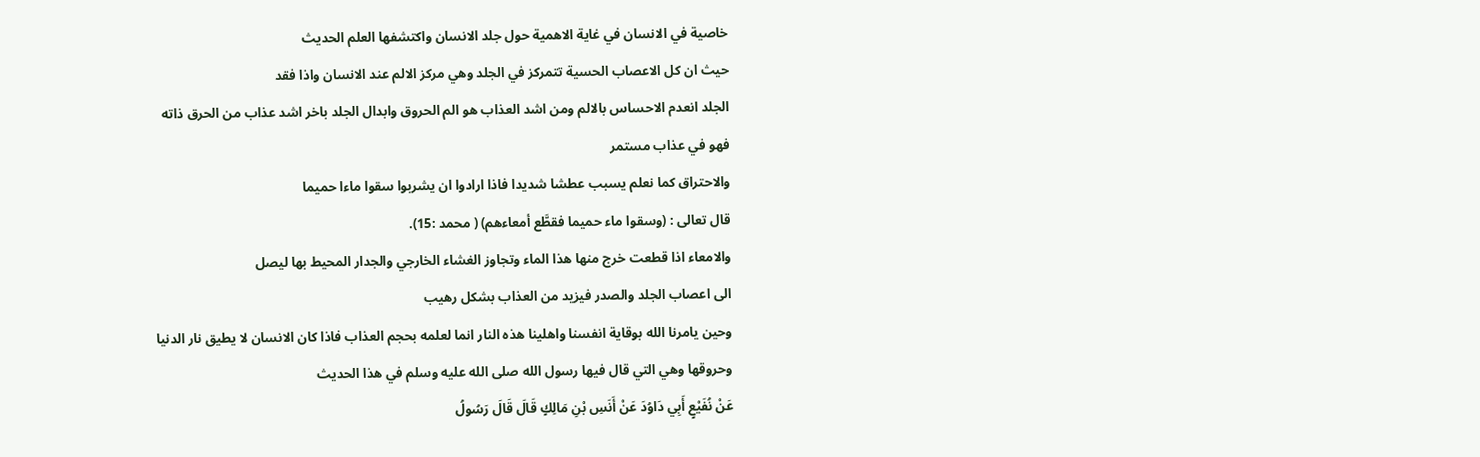خاصية في الانسان في غاية الاهمية حول جلد الانسان واكتشفها العلم الحديث
حيث ان كل الاعصاب الحسية تتمركز في الجلد وهي مركز الالم عند الانسان واذا فقد
الجلد انعدم الاحساس بالالم ومن اشد العذاب هو الم الحروق وابدال الجلد باخر اشد عذاب من الحرق ذاته
فهو في عذاب مستمر
والاحتراق كما نعلم يسبب عطشا شديدا فاذا ارادوا ان يشربوا سقوا ماءا حميما
قال تعالى : (وسقوا ماء حميما فقطَّع أمعاءهم) ( محمد :15).
والامعاء اذا قطعت خرج منها هذا الماء وتجاوز الغشاء الخارجي والجدار المحيط بها ليصل
الى اعصاب الجلد والصدر فيزيد من العذاب بشكل رهيب
وحين يامرنا الله بوقاية انفسنا واهلينا هذه النار انما لعلمه بحجم العذاب فاذا كان الانسان لا يطيق نار الدنيا
وحروقها وهي التي قال فيها رسول الله صلى الله عليه وسلم في هذا الحديث
عَنْ نُفَيْعٍ أَبِي دَاوُدَ عَنْ أَنَسِ بْنِ مَالِكٍ قَالَ قَالَ رَسُولُ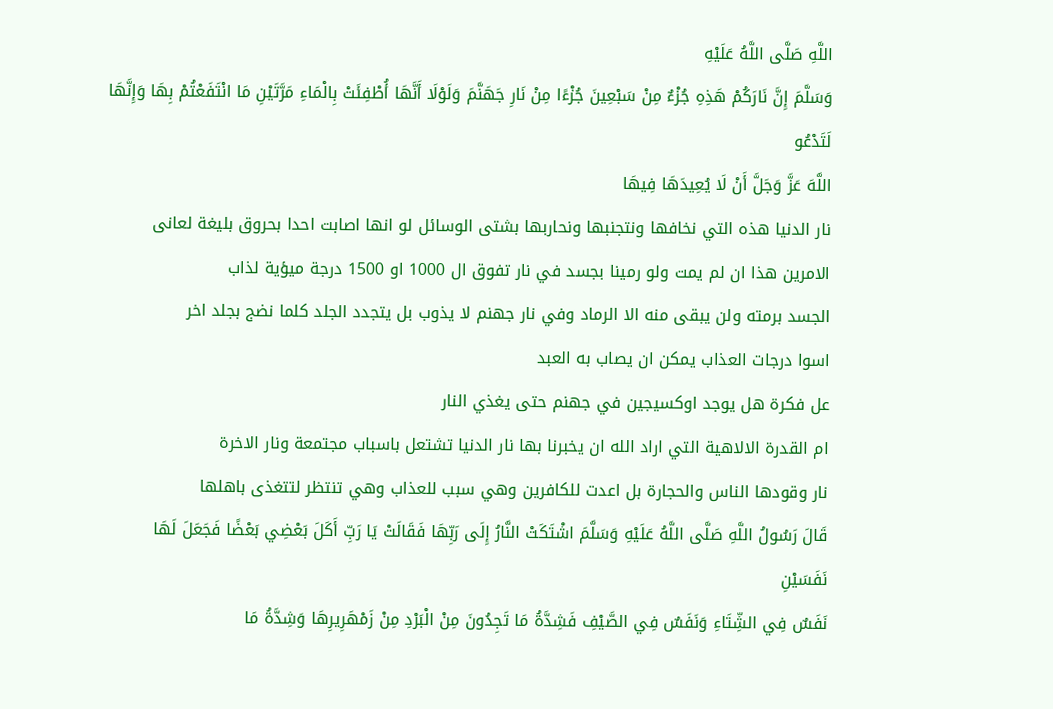اللَّهِ صَلَّى اللَّهُ عَلَيْهِ
وَسَلَّمَ إِنَّ نَارَكُمْ هَذِهِ جُزْءٌ مِنْ سَبْعِينَ جُزْءًا مِنْ نَارِ جَهَنَّمَ وَلَوْلَا أَنَّهَا أُطْفِئَتْ بِالْمَاءِ مَرَّتَيْنِ مَا انْتَفَعْتُمْ بِهَا وَإِنَّهَا لَتَدْعُو
اللَّهَ عَزَّ وَجَلَّ أَنْ لَا يُعِيدَهَا فِيهَا
نار الدنيا هذه التي نخافها ونتجنبها ونحاربها بشتى الوسائل لو انها اصابت احدا بحروق بليغة لعانى
الامرين هذا ان لم يمت ولو رمينا بجسد في نار تفوق ال 1000 او 1500 درجة ميؤية لذاب
الجسد برمته ولن يبقى منه الا الرماد وفي نار جهنم لا يذوب بل يتجدد الجلد كلما نضج بجلد اخر
اسوا درجات العذاب يمكن ان يصاب به العبد
عل فكرة هل يوجد اوكسيجين في جهنم حتى يغذي النار
ام القدرة الالاهية التي اراد الله ان يخبرنا بها نار الدنيا تشتعل باسباب مجتمعة ونار الاخرة
نار وقودها الناس والحجارة بل اعدت للكافرين وهي سبب للعذاب وهي تنتظر لتتغذى باهلها
قَالَ رَسُولُ اللَّهِ صَلَّى اللَّهُ عَلَيْهِ وَسَلَّمَ اشْتَكَتْ النَّارُ إِلَى رَبِّهَا فَقَالَتْ يَا رَبِّ أَكَلَ بَعْضِي بَعْضًا فَجَعَلَ لَهَا نَفَسَيْنِ
نَفَسٌ فِي الشِّتَاءِ وَنَفَسٌ فِي الصَّيْفِ فَشِدَّةُ مَا تَجِدُونَ مِنْ الْبَرْدِ مِنْ زَمْهَرِيرِهَا وَشِدَّةُ مَا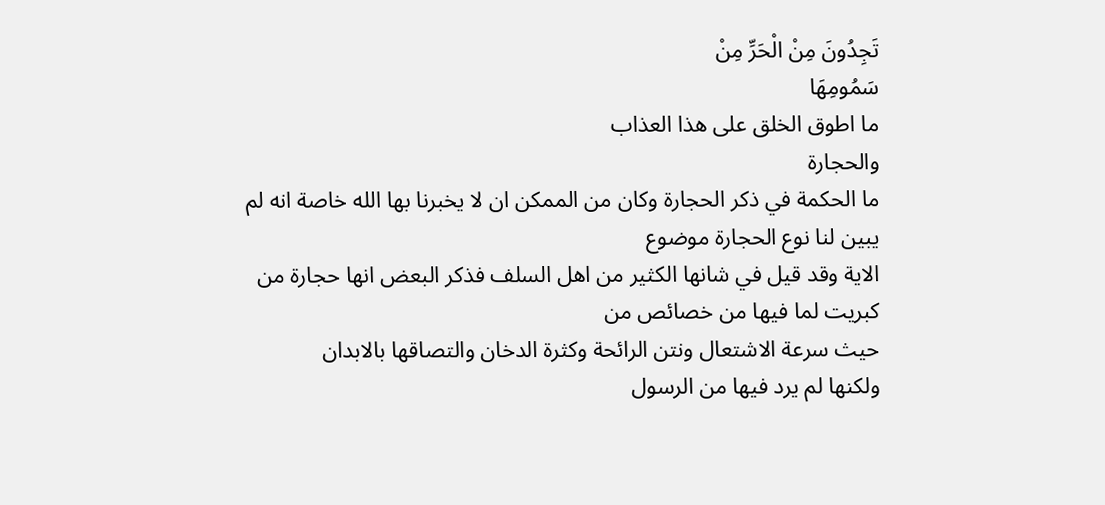تَجِدُونَ مِنْ الْحَرِّ مِنْ
سَمُومِهَا
ما اطوق الخلق على هذا العذاب
والحجارة
ما الحكمة في ذكر الحجارة وكان من الممكن ان لا يخبرنا بها الله خاصة انه لم يبين لنا نوع الحجارة موضوع
الاية وقد قيل في شانها الكثير من اهل السلف فذكر البعض انها حجارة من كبريت لما فيها من خصائص من
حيث سرعة الاشتعال ونتن الرائحة وكثرة الدخان والتصاقها بالابدان
ولكنها لم يرد فيها من الرسول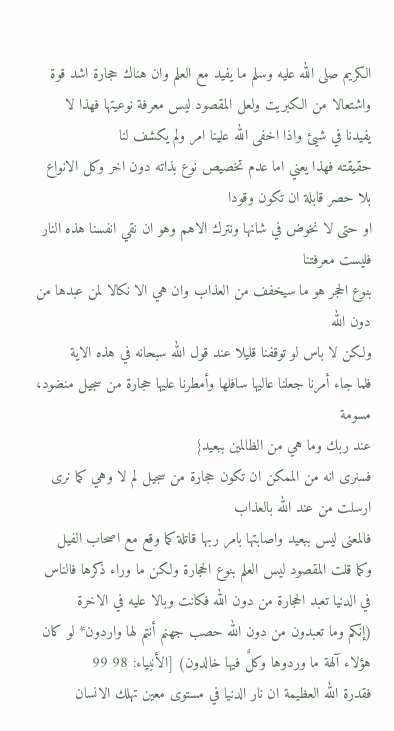الكريم صلى الله عليه وسلم ما يفيد مع العلم وان هناك حجارة اشد قوة
واشتعالا من الكبريت ولعل المقصود ليس معرفة نوعيتها فهذا لا يفيدنا في شيئ واذا اخفى الله علينا امر ولم يكشف لنا
حقيقته فهذا يعني اما عدم تخصيص نوع بذاته دون اخر وكل الانواع بلا حصر قابلة ان تكون وقودا
او حتى لا نخوض في شانها ونترك الاهم وهو ان نقي انفسنا هذه النار فليست معرفتنا
بنوع الحجر هو ما سيخفف من العذاب وان هي الا نكالا لمن عبدها من دون الله
ولكن لا باس لو توقفنا قليلا عند قول الله سبحانه في هذه الاية
فلما جاء أمرنا جعلنا عاليها سافلها وأمطرنا عليها حجارة من سجيل منضود، مسومة
عند ربك وما هي من الظالمين ببعيد}
فسنرى انه من الممكن ان تكون حجارة من سجيل لم لا وهي كما نرى ارسلت من عند الله بالعذاب
فالمعنى ليس ببعيد واصابتها بامر ربها قاتلة كما وقع مع اصحاب الفيل
وكما قلت المقصود ليس العلم بنوع الحجارة ولكن ما وراء ذكرها فالناس في الدنيا تعبد الحجارة من دون الله فكانت وبالا عليه في الاخرة
(إنكم وما تعبدون من دون الله حصب جهنم أنتم لها واردون* لو كان هؤلاء آلهة ما وردوها وكلٌ فيها خالدون) [الأنبياء: 98 99
فقدرة الله العظيمة ان نار الدنيا في مستوى معين تهلك الانسان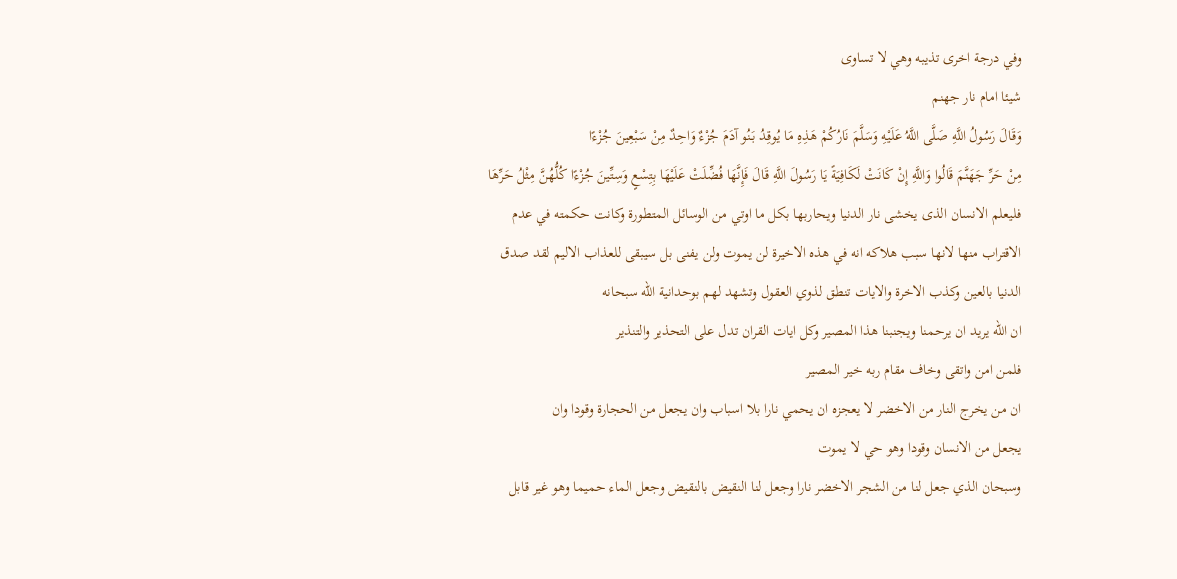وفي درجة اخرى تذيبه وهي لا تساوى
شيئا امام نار جهنم
وَقَالَ رَسُولُ اللَّهِ صَلَّى اللَّهُ عَلَيْهِ وَسَلَّمَ نَارُكُمْ هَذِهِ مَا يُوقِدُ بَنُو آدَمَ جُزْءٌ وَاحِدٌ مِنْ سَبْعِينَ جُزْءًا
مِنْ حَرِّ جَهَنَّمَ قَالُوا وَاللَّهِ إِنْ كَانَتْ لَكَافِيَةً يَا رَسُولَ اللَّهِ قَالَ فَإِنَّهَا فُضِّلَتْ عَلَيْهَا بِتِسْعٍ وَسِتِّينَ جُزْءًا كُلُّهُنَّ مِثْلُ حَرِّهَا
فليعلم الانسان الذى يخشى نار الدنيا ويحاربها بكل ما اوتي من الوسائل المتطورة وكانت حكمته في عدم
الاقتراب منها لانها سبب هلاكه انه في هذه الاخيرة لن يموت ولن يفنى بل سيبقى للعذاب الاليم لقد صدق
الدنيا بالعين وكذب الاخرة والايات تنطق لذوي العقول وتشهد لهم بوحدانية الله سبحانه
ان الله يريد ان يرحمنا ويجنبنا هذا المصير وكل ايات القران تدل على التحذير والتنذير
فلمن امن واتقى وخاف مقام ربه خير المصير
ان من يخرج النار من الاخضر لا يعجزه ان يحمي نارا بلا اسباب وان يجعل من الحجارة وقودا وان
يجعل من الانسان وقودا وهو حي لا يموت
وسبحان الذي جعل لنا من الشجر الاخضر نارا وجعل لنا النقيض بالنقيض وجعل الماء حميما وهو غير قابل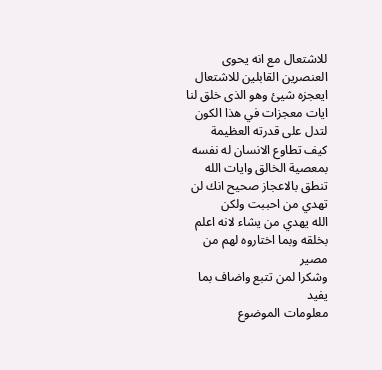للاشتعال مع انه يحوى العنصرين القابلين للاشتعال ايعجزه شيئ وهو الذى خلق لنا
ايات معجزات في هذا الكون لتدل على قدرته العظيمة
كيف تطاوع الانسان له نفسه بمعصية الخالق وايات الله تنطق بالاعجاز صحيح انك لن تهدي من احببت ولكن
الله يهدي من يشاء لانه اعلم بخلقه وبما اختاروه لهم من مصير
وشكرا لمن تتبع واضاف بما يفيد
معلومات الموضوع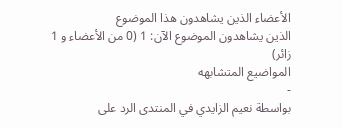الأعضاء الذين يشاهدون هذا الموضوع
الذين يشاهدون الموضوع الآن: 1 (0 من الأعضاء و 1 زائر)
المواضيع المتشابهه
-
بواسطة نعيم الزايدي في المنتدى الرد على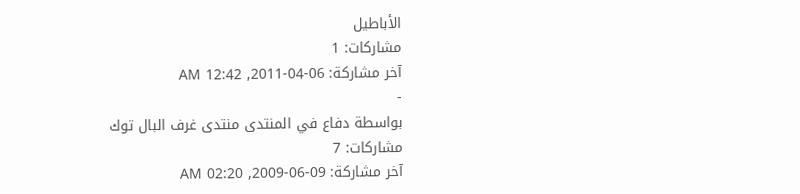الأباطيل
مشاركات: 1
آخر مشاركة: 06-04-2011, 12:42 AM
-
بواسطة دفاع في المنتدى منتدى غرف البال توك
مشاركات: 7
آخر مشاركة: 09-06-2009, 02:20 AM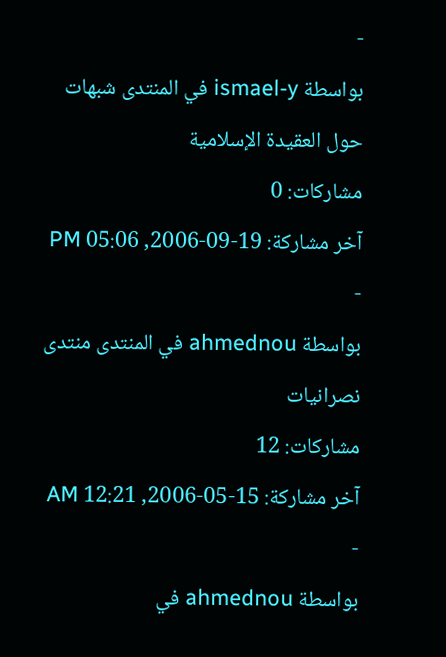-
بواسطة ismael-y في المنتدى شبهات حول العقيدة الإسلامية
مشاركات: 0
آخر مشاركة: 19-09-2006, 05:06 PM
-
بواسطة ahmednou في المنتدى منتدى نصرانيات
مشاركات: 12
آخر مشاركة: 15-05-2006, 12:21 AM
-
بواسطة ahmednou في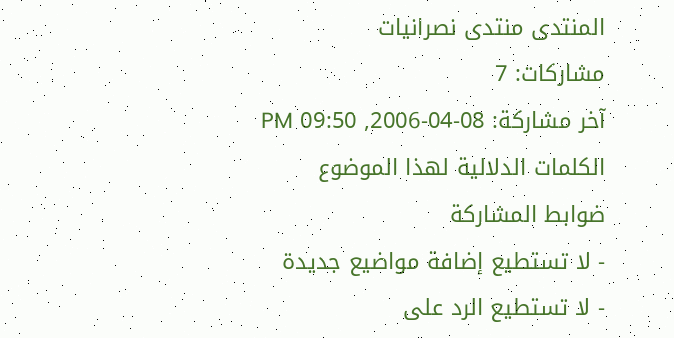المنتدى منتدى نصرانيات
مشاركات: 7
آخر مشاركة: 08-04-2006, 09:50 PM
الكلمات الدلالية لهذا الموضوع
ضوابط المشاركة
- لا تستطيع إضافة مواضيع جديدة
- لا تستطيع الرد على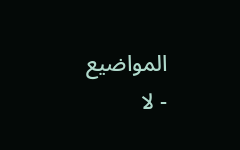المواضيع
- لا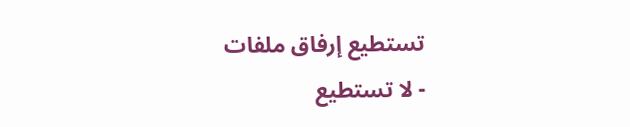تستطيع إرفاق ملفات
- لا تستطيع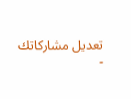تعديل مشاركاتك
-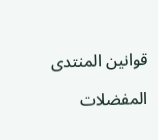قوانين المنتدى

المفضلات